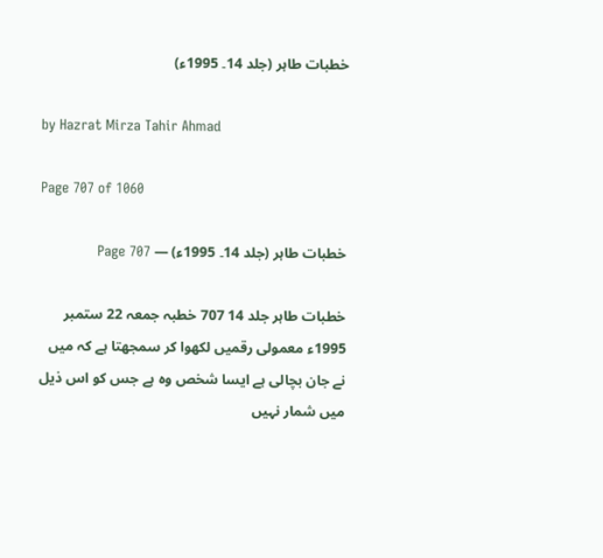خطبات طاہر (جلد 14۔ 1995ء)

by Hazrat Mirza Tahir Ahmad

Page 707 of 1060

خطبات طاہر (جلد 14۔ 1995ء) — Page 707

خطبات طاہر جلد 14 707 خطبہ جمعہ 22 ستمبر 1995ء معمولی رقمیں لکھوا کر سمجھتا ہے کہ میں نے جان بچالی ہے ایسا شخص وہ ہے جس کو اس ذیل میں شمار نہیں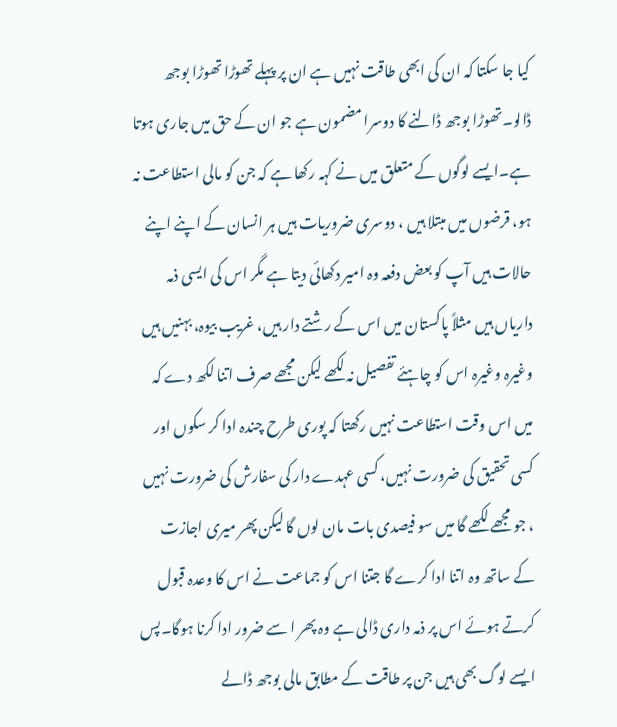کیا جا سکتا کہ ان کی ابھی طاقت نہیں ہے ان پر پہلے تھوڑا تھوڑا بوجھ ڈالو۔تھوڑا بوجھ ڈالنے کا دوسرا مضمون ہے جو ان کے حق میں جاری ہوتا ہے۔ایسے لوگوں کے متعلق میں نے کہہ رکھا ہے کہ جن کو مالی استطاعت نہ ہو، قرضوں میں مبتلا ہیں ، دوسری ضروریات ہیں ہر انسان کے اپنے اپنے حالات ہیں آپ کو بعض دفعہ وہ امیر دکھائی دیتا ہے مگر اس کی ایسی ذمہ داریاں ہیں مثلاً پاکستان میں اس کے رشتے دار ہیں، غریب بیوہ، بہنیں ہیں وغیرہ وغیرہ اس کو چاہئے تفصیل نہ لکھے لیکن مجھے صرف اتنا لکھ دے کہ میں اس وقت استطاعت نہیں رکھتا کہ پوری طرح چندہ ادا کر سکوں اور کسی تحقیق کی ضرورت نہیں، کسی عہدے دار کی سفارش کی ضرورت نہیں ، جو مجھے لکھے گا میں سو فیصدی بات مان لوں گا لیکن پھر میری اجازت کے ساتھ وہ اتنا ادا کرے گا جتنا اس کو جماعت نے اس کا وعدہ قبول کرتے ہوئے اس پر ذمہ داری ڈالی ہے وہ پھر ا سے ضرور ادا کرنا ہوگا۔پس ایسے لوگ بھی ہیں جن پر طاقت کے مطابق مالی بوجھ ڈالے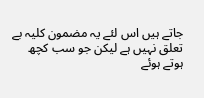جاتے ہیں اس لئے یہ مضمون کلیہ بے تعلق نہیں ہے لیکن جو سب کچھ ہوتے ہوئے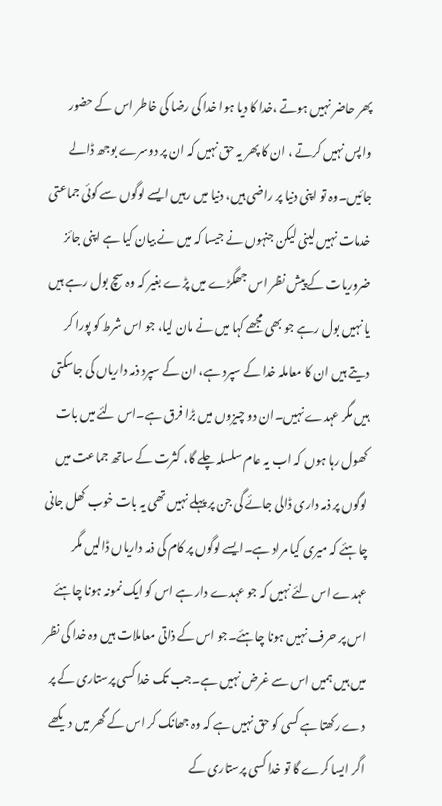پھر حاضر نہیں ہوتے ،خدا کا دیا ہوا خدا کی رضا کی خاطر اس کے حضور واپس نہیں کرتے ، ان کا پھر یہ حق نہیں کہ ان پر دوسرے بوجھ ڈالے جائیں۔وہ تو اپنی دنیا پر راضی ہیں، دنیا میں رہیں ایسے لوگوں سے کوئی جماعتی خدمات نہیں لینی لیکن جنہوں نے جیسا کہ میں نے بیان کیا ہے اپنی جائز ضروریات کے پیش نظر اس جھگڑے میں پڑے بغیر کہ وہ سچ بول رہے ہیں یا نہیں بول رہے جو بھی مجھے کہا میں نے مان لیا، جو اس شرط کو پورا کر دیتے ہیں ان کا معاملہ خدا کے سپرد ہے، ان کے سپرد ذمہ داریاں کی جاسکتی ہیں مگر عہدے نہیں۔ان دو چیزوں میں بڑا فرق ہے۔اس لئے میں بات کھول رہا ہوں کہ اب یہ عام سلسلہ چلے گا، کثرت کے ساتھ جماعت میں لوگوں پر ذمہ داری ڈالی جائے گی جن پر پہلے نہیں تھی یہ بات خوب کھل جانی چاہئے کہ میری کیا مراد ہے۔ایسے لوگوں پر کام کی ذمہ داریاں ڈالیں مگر عہدے اس لئے نہیں کہ جو عہدے دار ہے اس کو ایک نمونہ ہونا چاہئے اس پر حرف نہیں ہونا چاہئے۔جو اس کے ذاتی معاملات ہیں وہ خدا کی نظر میں ہیں ہمیں اس سے غرض نہیں ہے۔جب تک خدا کسی پرستاری کے پر دے رکھتا ہے کسی کو حق نہیں ہے کہ وہ جھانک کر اس کے گھر میں دیکھے اگر ایسا کرے گا تو خدا کسی پرستاری کے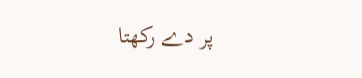پر دے رکھتا